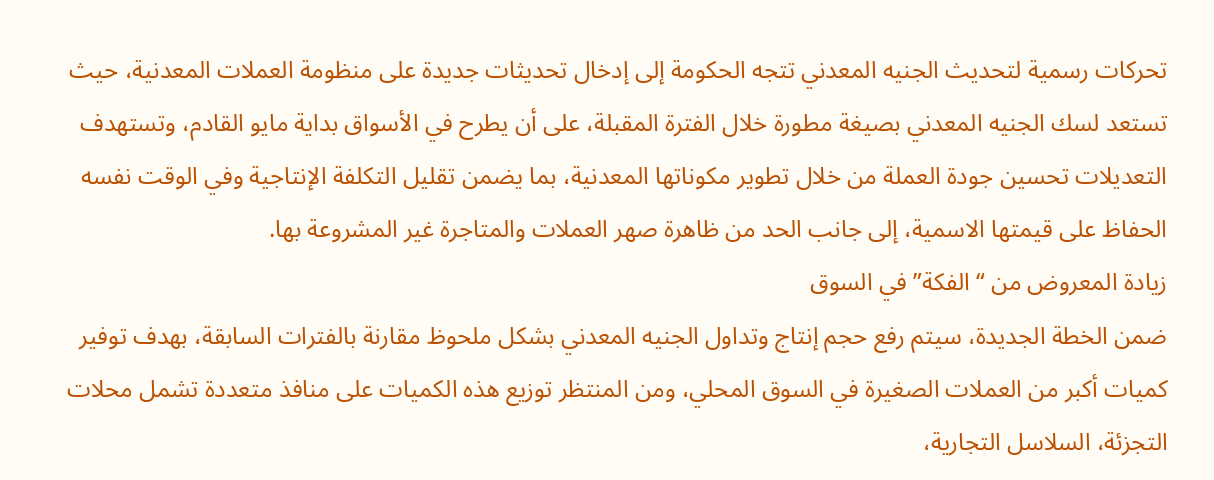تحركات رسمية لتحديث الجنيه المعدني تتجه الحكومة إلى إدخال تحديثات جديدة على منظومة العملات المعدنية، حيث تستعد لسك الجنيه المعدني بصيغة مطورة خلال الفترة المقبلة، على أن يطرح في الأسواق بداية مايو القادم، وتستهدف التعديلات تحسين جودة العملة من خلال تطوير مكوناتها المعدنية، بما يضمن تقليل التكلفة الإنتاجية وفي الوقت نفسه الحفاظ على قيمتها الاسمية، إلى جانب الحد من ظاهرة صهر العملات والمتاجرة غير المشروعة بها.
زيادة المعروض من “الفكة” في السوق
ضمن الخطة الجديدة، سيتم رفع حجم إنتاج وتداول الجنيه المعدني بشكل ملحوظ مقارنة بالفترات السابقة، بهدف توفير كميات أكبر من العملات الصغيرة في السوق المحلي، ومن المنتظر توزيع هذه الكميات على منافذ متعددة تشمل محلات التجزئة، السلاسل التجارية،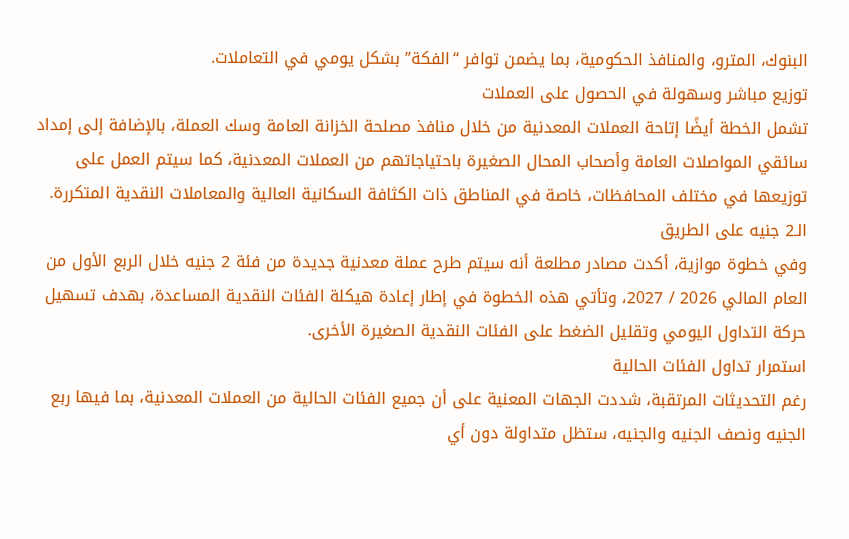البنوك، المترو، والمنافذ الحكومية، بما يضمن توافر “الفكة” بشكل يومي في التعاملات.
توزيع مباشر وسهولة في الحصول على العملات
تشمل الخطة أيضًا إتاحة العملات المعدنية من خلال منافذ مصلحة الخزانة العامة وسك العملة، بالإضافة إلى إمداد سائقي المواصلات العامة وأصحاب المحال الصغيرة باحتياجاتهم من العملات المعدنية، كما سيتم العمل على توزيعها في مختلف المحافظات، خاصة في المناطق ذات الكثافة السكانية العالية والمعاملات النقدية المتكررة.
الـ2 جنيه على الطريق
وفي خطوة موازية، أكدت مصادر مطلعة أنه سيتم طرح عملة معدنية جديدة من فئة 2 جنيه خلال الربع الأول من العام المالي 2026 / 2027، وتأتي هذه الخطوة في إطار إعادة هيكلة الفئات النقدية المساعدة، بهدف تسهيل حركة التداول اليومي وتقليل الضغط على الفئات النقدية الصغيرة الأخرى.
استمرار تداول الفئات الحالية
رغم التحديثات المرتقبة، شددت الجهات المعنية على أن جميع الفئات الحالية من العملات المعدنية، بما فيها ربع الجنيه ونصف الجنيه والجنيه، ستظل متداولة دون أي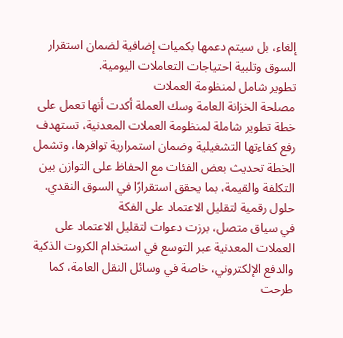إلغاء، بل سيتم دعمها بكميات إضافية لضمان استقرار السوق وتلبية احتياجات التعاملات اليومية.
تطوير شامل لمنظومة العملات
مصلحة الخزانة العامة وسك العملة أكدت أنها تعمل على خطة تطوير شاملة لمنظومة العملات المعدنية، تستهدف رفع كفاءتها التشغيلية وضمان استمرارية توافرها، وتشمل الخطة تحديث بعض الفئات مع الحفاظ على التوازن بين التكلفة والقيمة، بما يحقق استقرارًا في السوق النقدي.
حلول رقمية لتقليل الاعتماد على الفكة
في سياق متصل، برزت دعوات لتقليل الاعتماد على العملات المعدنية عبر التوسع في استخدام الكروت الذكية والدفع الإلكتروني، خاصة في وسائل النقل العامة، كما طرحت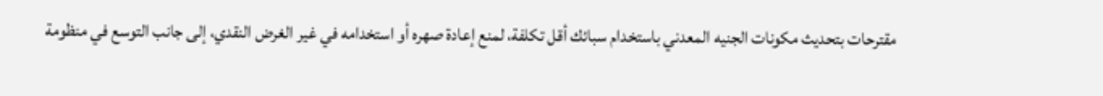مقترحات بتحديث مكونات الجنيه المعدني باستخدام سبائك أقل تكلفة، لمنع إعادة صهره أو استخدامه في غير الغرض النقدي، إلى جانب التوسع في منظومة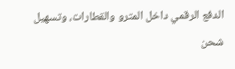الدفع الرقمي داخل المترو والقطارات، وتسهيل شحن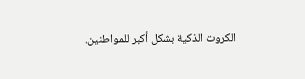الكروت الذكية بشكل أكبر للمواطنين.